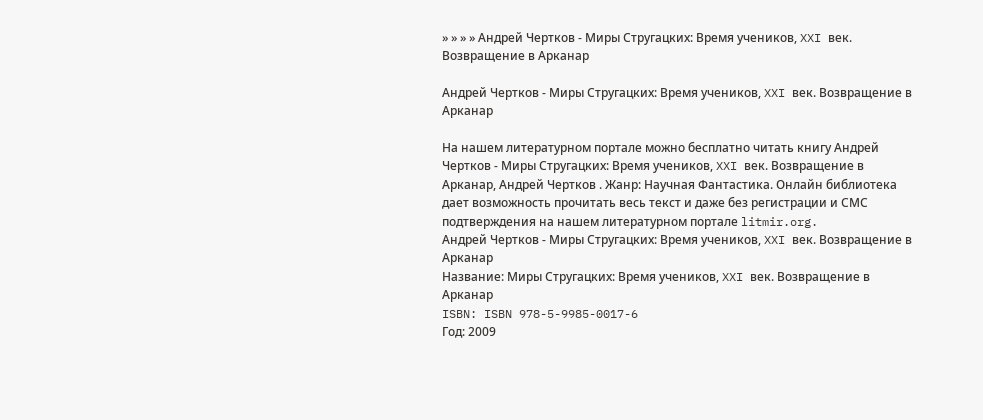» » » » Андрей Чертков - Миры Стругацких: Время учеников, XXI век. Возвращение в Арканар

Андрей Чертков - Миры Стругацких: Время учеников, XXI век. Возвращение в Арканар

На нашем литературном портале можно бесплатно читать книгу Андрей Чертков - Миры Стругацких: Время учеников, XXI век. Возвращение в Арканар, Андрей Чертков . Жанр: Научная Фантастика. Онлайн библиотека дает возможность прочитать весь текст и даже без регистрации и СМС подтверждения на нашем литературном портале litmir.org.
Андрей Чертков - Миры Стругацких: Время учеников, XXI век. Возвращение в Арканар
Название: Миры Стругацких: Время учеников, XXI век. Возвращение в Арканар
ISBN: ISBN 978-5-9985-0017-6
Год: 2009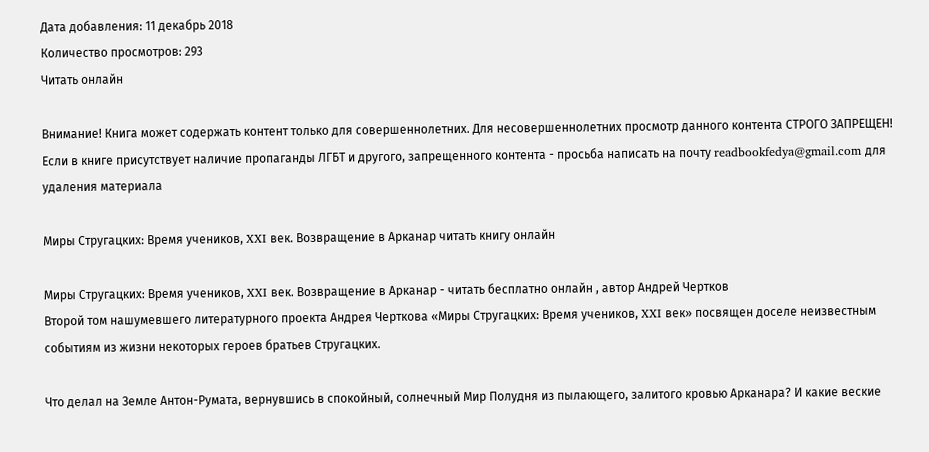Дата добавления: 11 декабрь 2018
Количество просмотров: 293
Читать онлайн

Внимание! Книга может содержать контент только для совершеннолетних. Для несовершеннолетних просмотр данного контента СТРОГО ЗАПРЕЩЕН! Если в книге присутствует наличие пропаганды ЛГБТ и другого, запрещенного контента - просьба написать на почту readbookfedya@gmail.com для удаления материала

Миры Стругацких: Время учеников, XXI век. Возвращение в Арканар читать книгу онлайн

Миры Стругацких: Время учеников, XXI век. Возвращение в Арканар - читать бесплатно онлайн , автор Андрей Чертков
Второй том нашумевшего литературного проекта Андрея Черткова «Миры Стругацких: Время учеников, XXI век» посвящен доселе неизвестным событиям из жизни некоторых героев братьев Стругацких.

Что делал на Земле Антон-Румата, вернувшись в спокойный, солнечный Мир Полудня из пылающего, залитого кровью Арканара? И какие веские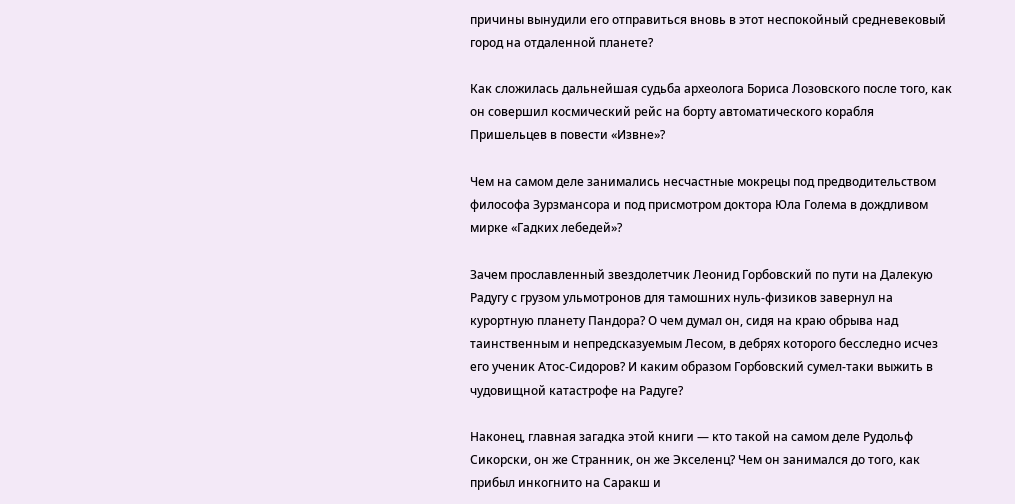причины вынудили его отправиться вновь в этот неспокойный средневековый город на отдаленной планете?

Как сложилась дальнейшая судьба археолога Бориса Лозовского после того, как он совершил космический рейс на борту автоматического корабля Пришельцев в повести «Извне»?

Чем на самом деле занимались несчастные мокрецы под предводительством философа Зурзмансора и под присмотром доктора Юла Голема в дождливом мирке «Гадких лебедей»?

Зачем прославленный звездолетчик Леонид Горбовский по пути на Далекую Радугу с грузом ульмотронов для тамошних нуль-физиков завернул на курортную планету Пандора? О чем думал он, сидя на краю обрыва над таинственным и непредсказуемым Лесом, в дебрях которого бесследно исчез его ученик Атос-Сидоров? И каким образом Горбовский сумел-таки выжить в чудовищной катастрофе на Радуге?

Наконец, главная загадка этой книги — кто такой на самом деле Рудольф Сикорски, он же Странник, он же Экселенц? Чем он занимался до того, как прибыл инкогнито на Саракш и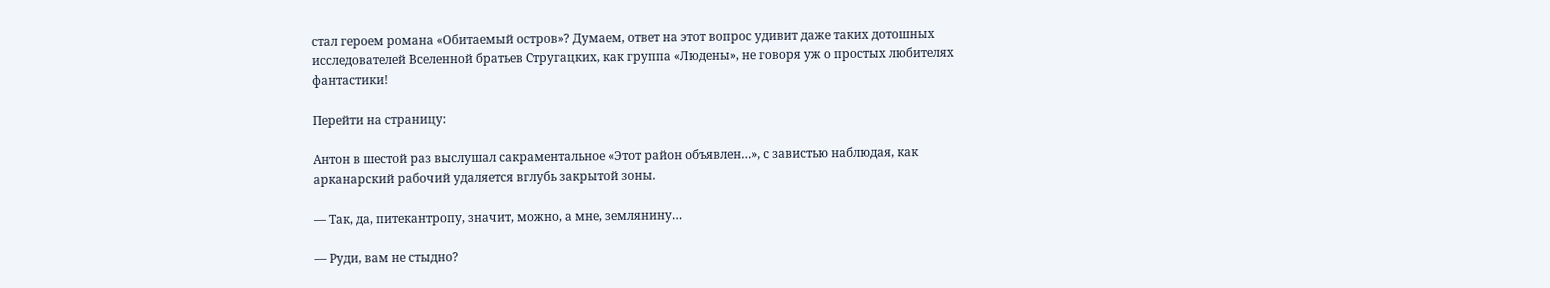стал героем романа «Обитаемый остров»? Думаем, ответ на этот вопрос удивит даже таких дотошных исследователей Вселенной братьев Стругацких, как группа «Людены», не говоря уж о простых любителях фантастики!

Перейти на страницу:

Антон в шестой раз выслушал сакраментальное «Этот район объявлен…», с завистью наблюдая, как арканарский рабочий удаляется вглубь закрытой зоны.

— Так, да, питекантропу, значит, можно, а мне, землянину…

— Руди, вам не стыдно?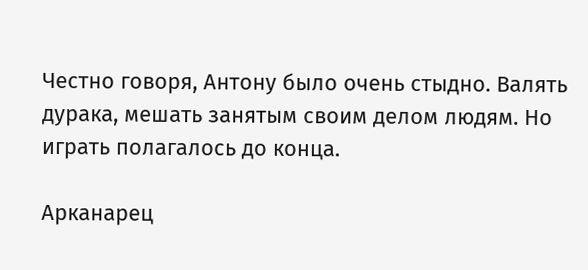Честно говоря, Антону было очень стыдно. Валять дурака, мешать занятым своим делом людям. Но играть полагалось до конца.

Арканарец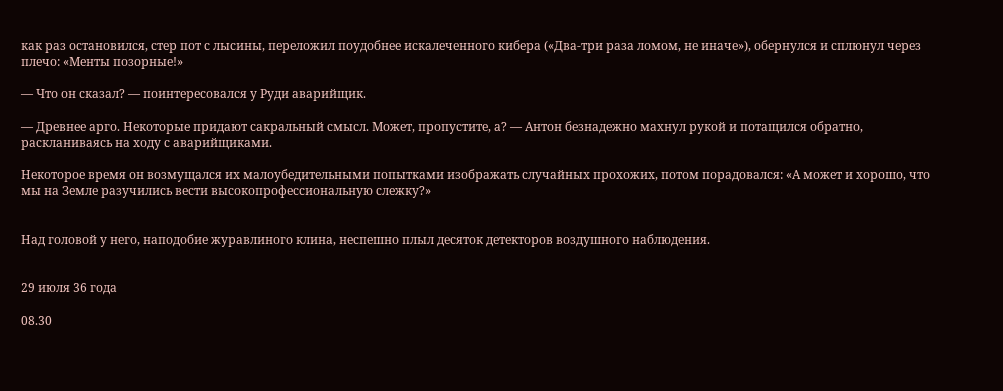как раз остановился, стер пот с лысины, переложил поудобнее искалеченного кибера («Два-три раза ломом, не иначе»), обернулся и сплюнул через плечо: «Менты позорные!»

— Что он сказал? — поинтересовался у Руди аварийщик.

— Древнее арго. Некоторые придают сакральный смысл. Может, пропустите, а? — Антон безнадежно махнул рукой и потащился обратно, раскланиваясь на ходу с аварийщиками.

Некоторое время он возмущался их малоубедительными попытками изображать случайных прохожих, потом порадовался: «А может и хорошо, что мы на Земле разучились вести высокопрофессиональную слежку?»


Над головой у него, наподобие журавлиного клина, неспешно плыл десяток детекторов воздушного наблюдения.


29 июля 36 года

08.30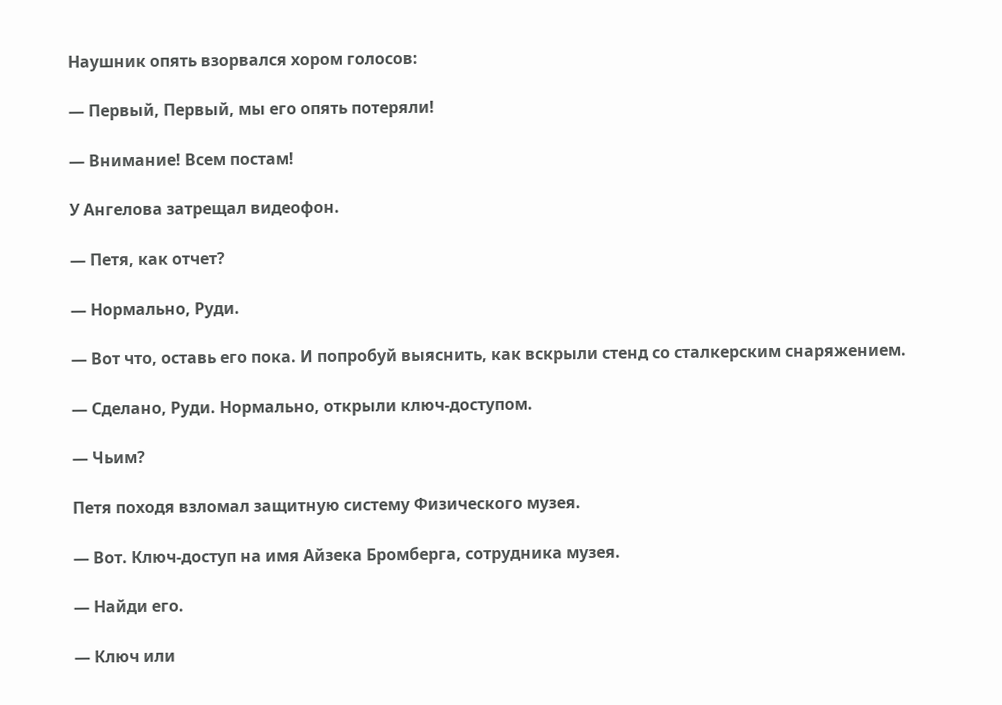Наушник опять взорвался хором голосов:

— Первый, Первый, мы его опять потеряли!

— Внимание! Всем постам!

У Ангелова затрещал видеофон.

— Петя, как отчет?

— Нормально, Руди.

— Вот что, оставь его пока. И попробуй выяснить, как вскрыли стенд со сталкерским снаряжением.

— Сделано, Руди. Нормально, открыли ключ-доступом.

— Чьим?

Петя походя взломал защитную систему Физического музея.

— Вот. Ключ-доступ на имя Айзека Бромберга, сотрудника музея.

— Найди его.

— Ключ или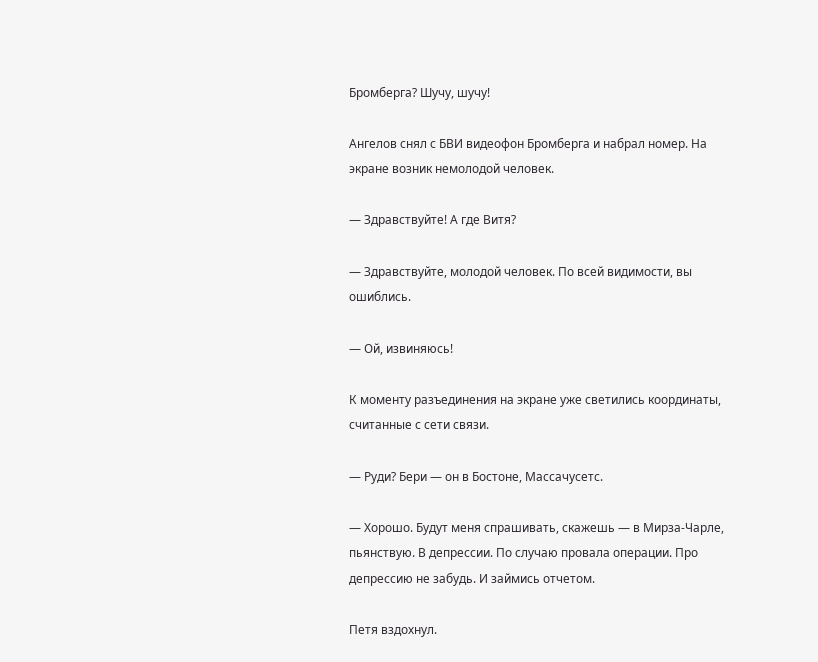Бромберга? Шучу, шучу!

Ангелов снял с БВИ видеофон Бромберга и набрал номер. На экране возник немолодой человек.

— Здравствуйте! А где Витя?

— Здравствуйте, молодой человек. По всей видимости, вы ошиблись.

— Ой, извиняюсь!

К моменту разъединения на экране уже светились координаты, считанные с сети связи.

— Руди? Бери — он в Бостоне, Массачусетс.

— Хорошо. Будут меня спрашивать, скажешь — в Мирза-Чарле, пьянствую. В депрессии. По случаю провала операции. Про депрессию не забудь. И займись отчетом.

Петя вздохнул.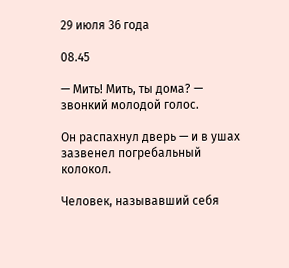29 июля 36 года

08.45

— Мить! Мить, ты дома? — звонкий молодой голос.

Он распахнул дверь — и в ушах зазвенел погребальный колокол.

Человек, называвший себя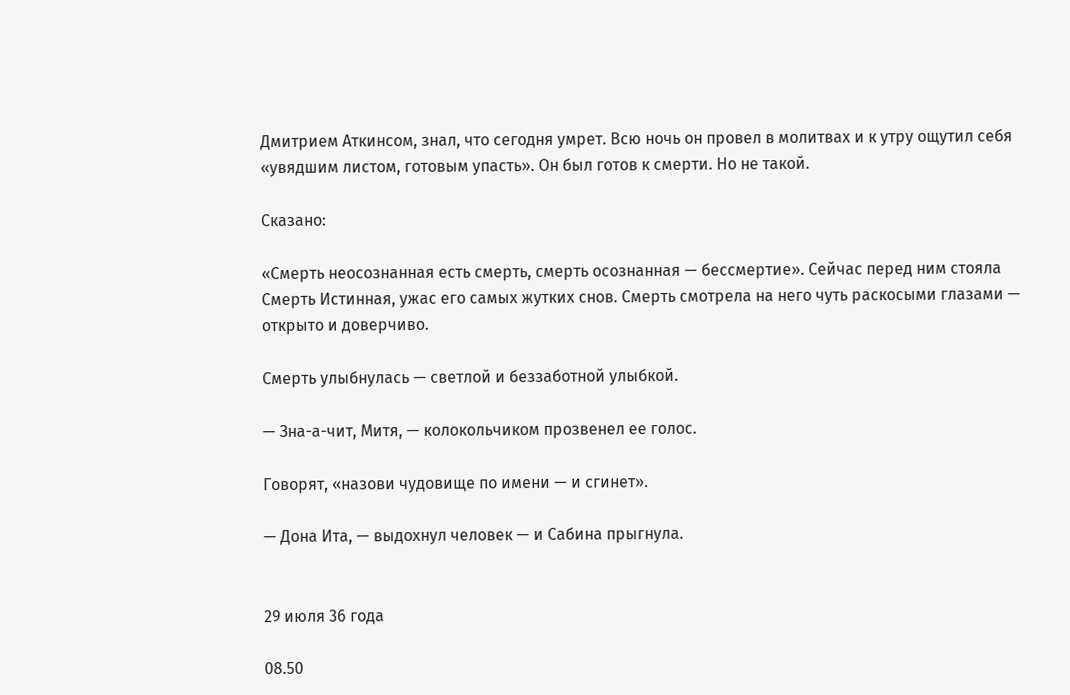Дмитрием Аткинсом, знал, что сегодня умрет. Всю ночь он провел в молитвах и к утру ощутил себя «увядшим листом, готовым упасть». Он был готов к смерти. Но не такой.

Сказано:

«Смерть неосознанная есть смерть, смерть осознанная — бессмертие». Сейчас перед ним стояла Смерть Истинная, ужас его самых жутких снов. Смерть смотрела на него чуть раскосыми глазами — открыто и доверчиво.

Смерть улыбнулась — светлой и беззаботной улыбкой.

— Зна-а-чит, Митя, — колокольчиком прозвенел ее голос.

Говорят, «назови чудовище по имени — и сгинет».

— Дона Ита, — выдохнул человек — и Сабина прыгнула.


29 июля 36 года

08.50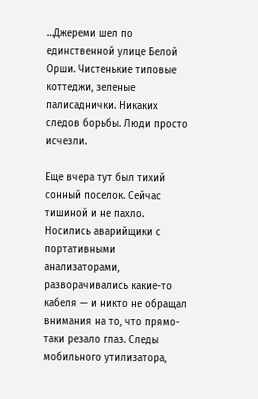…Джереми шел по единственной улице Белой Орши. Чистенькие типовые коттеджи, зеленые палисаднички. Никаких следов борьбы. Люди просто исчезли.

Еще вчера тут был тихий сонный поселок. Сейчас тишиной и не пахло. Носились аварийщики с портативными анализаторами, разворачивались какие-то кабеля — и никто не обращал внимания на то, что прямо-таки резало глаз. Следы мобильного утилизатора,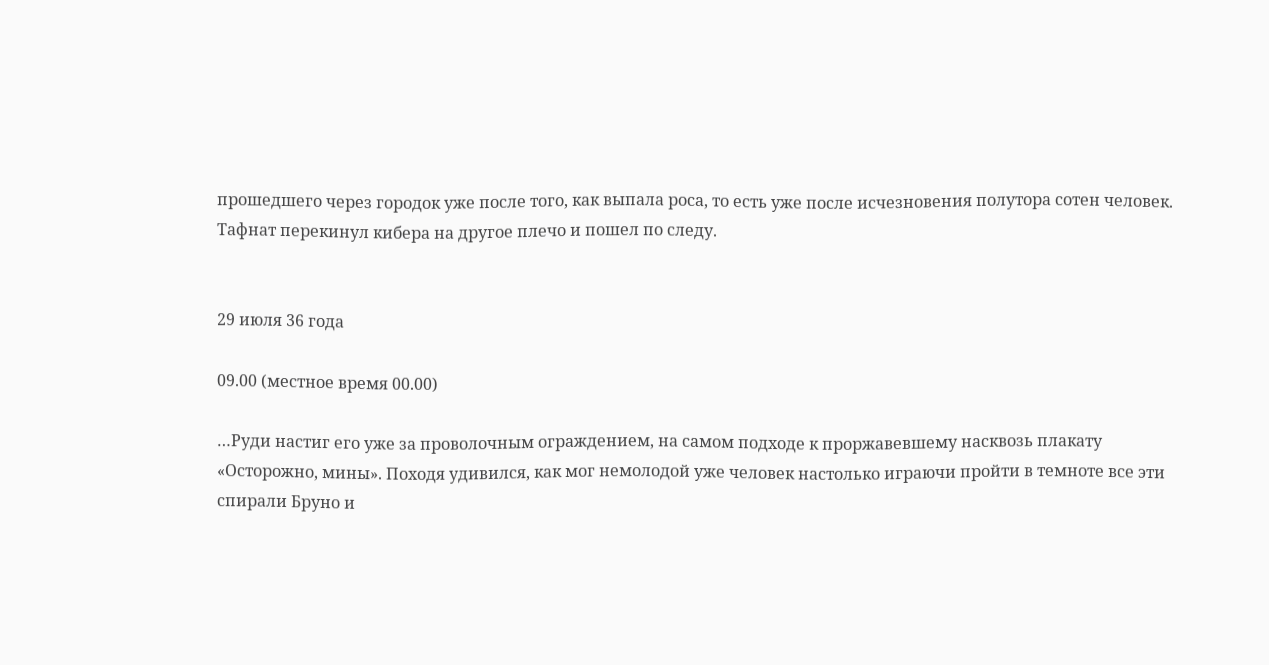прошедшего через городок уже после того, как выпала роса, то есть уже после исчезновения полутора сотен человек. Тафнат перекинул кибера на другое плечо и пошел по следу.


29 июля 36 года

09.00 (местное время 00.00)

…Руди настиг его уже за проволочным ограждением, на самом подходе к проржавевшему насквозь плакату «Осторожно, мины». Походя удивился, как мог немолодой уже человек настолько играючи пройти в темноте все эти спирали Бруно и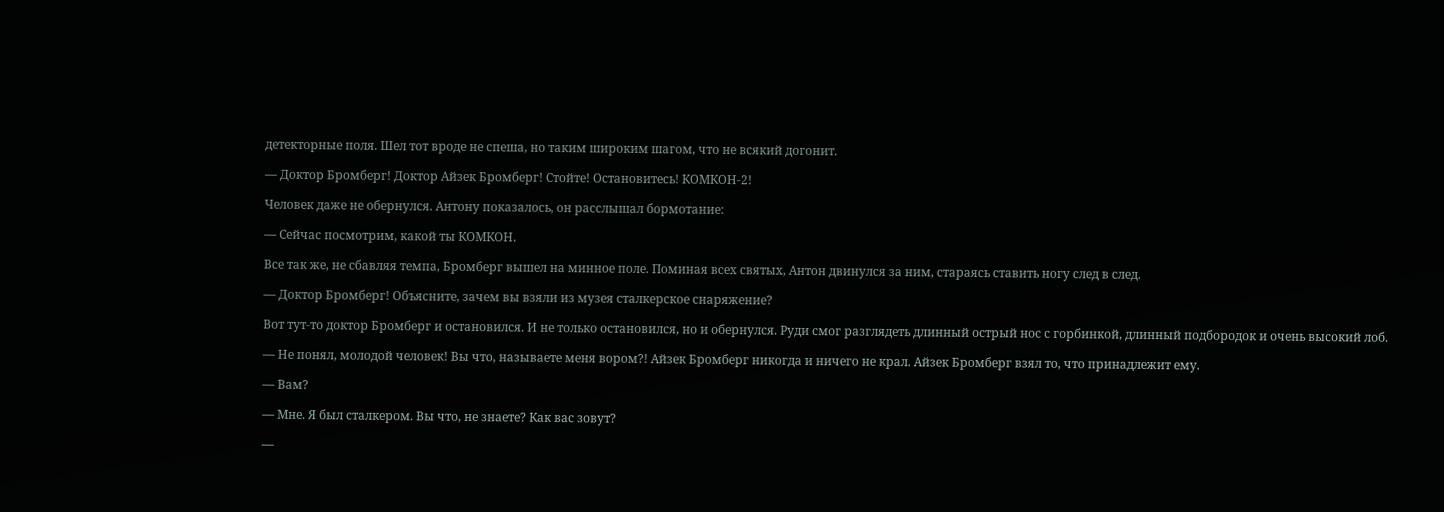детекторные поля. Шел тот вроде не спеша, но таким широким шагом, что не всякий догонит.

— Доктор Бромберг! Доктор Айзек Бромберг! Стойте! Остановитесь! КОМКОН-2!

Человек даже не обернулся. Антону показалось, он расслышал бормотание:

— Сейчас посмотрим, какой ты КОМКОН.

Все так же, не сбавляя темпа, Бромберг вышел на минное поле. Поминая всех святых, Антон двинулся за ним, стараясь ставить ногу след в след.

— Доктор Бромберг! Объясните, зачем вы взяли из музея сталкерское снаряжение?

Вот тут-то доктор Бромберг и остановился. И не только остановился, но и обернулся. Руди смог разглядеть длинный острый нос с горбинкой, длинный подбородок и очень высокий лоб.

— Не понял, молодой человек! Вы что, называете меня вором?! Айзек Бромберг никогда и ничего не крал. Айзек Бромберг взял то, что принадлежит ему.

— Вам?

— Мне. Я был сталкером. Вы что, не знаете? Как вас зовут?

—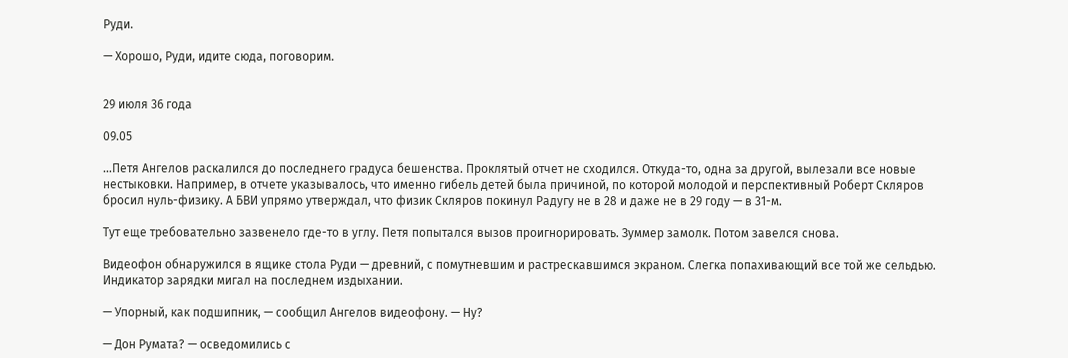Руди.

— Хорошо, Руди, идите сюда, поговорим.


29 июля 36 года

09.05

…Петя Ангелов раскалился до последнего градуса бешенства. Проклятый отчет не сходился. Откуда-то, одна за другой, вылезали все новые нестыковки. Например, в отчете указывалось, что именно гибель детей была причиной, по которой молодой и перспективный Роберт Скляров бросил нуль-физику. А БВИ упрямо утверждал, что физик Скляров покинул Радугу не в 28 и даже не в 29 году — в 31-м.

Тут еще требовательно зазвенело где-то в углу. Петя попытался вызов проигнорировать. Зуммер замолк. Потом завелся снова.

Видеофон обнаружился в ящике стола Руди — древний, с помутневшим и растрескавшимся экраном. Слегка попахивающий все той же сельдью. Индикатор зарядки мигал на последнем издыхании.

— Упорный, как подшипник, — сообщил Ангелов видеофону. — Ну?

— Дон Румата? — осведомились с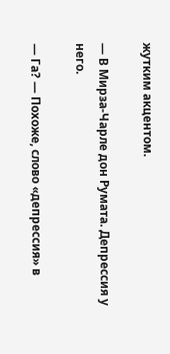жутким акцентом.

— В Мирза-Чарле дон Румата. Депрессия у него.

— Га? — Похоже, слово «депрессия» в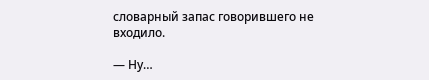словарный запас говорившего не входило.

— Ну…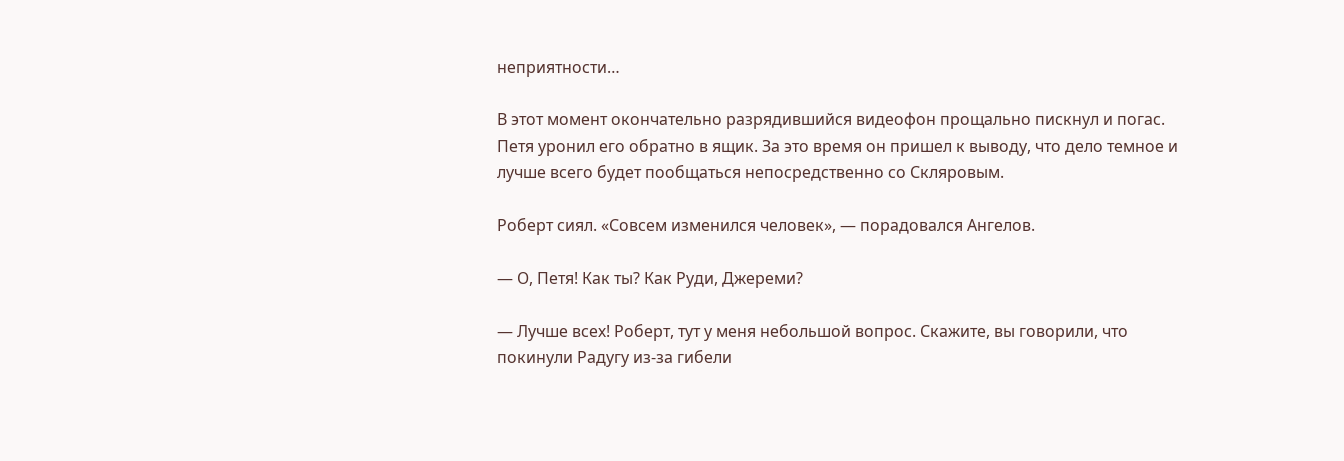неприятности…

В этот момент окончательно разрядившийся видеофон прощально пискнул и погас. Петя уронил его обратно в ящик. За это время он пришел к выводу, что дело темное и лучше всего будет пообщаться непосредственно со Скляровым.

Роберт сиял. «Совсем изменился человек», — порадовался Ангелов.

— О, Петя! Как ты? Как Руди, Джереми?

— Лучше всех! Роберт, тут у меня небольшой вопрос. Скажите, вы говорили, что покинули Радугу из-за гибели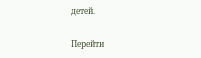детей.

Перейти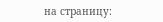на страницу: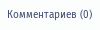Комментариев (0)